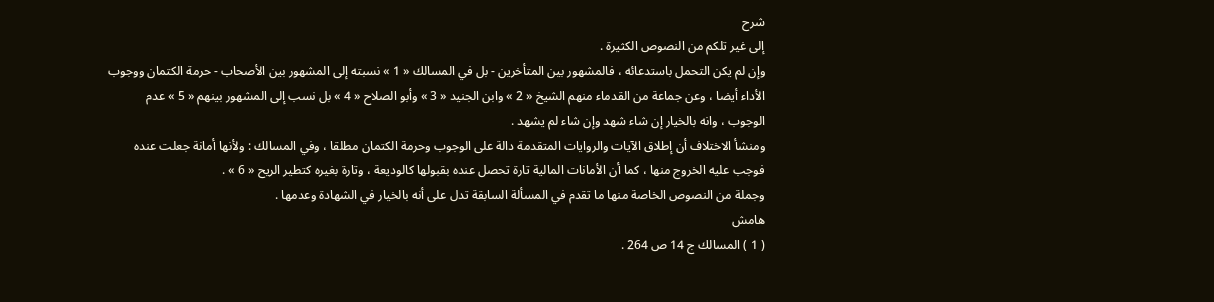شرح
إلى غير تلكم من النصوص الكثيرة .
وإن لم يكن التحمل باستدعائه ، فالمشهور بين المتأخرين - بل في المسالك « 1 » نسبته إلى المشهور بين الأصحاب - حرمة الكتمان ووجوب الأداء أيضا ، وعن جماعة من القدماء منهم الشيخ « 2 » وابن الجنيد « 3 » وأبو الصلاح « 4 » بل نسب إلى المشهور بينهم « 5 » عدم الوجوب ، وانه بالخيار إن شاء شهد وإن شاء لم يشهد .
ومنشأ الاختلاف أن إطلاق الآيات والروايات المتقدمة دالة على الوجوب وحرمة الكتمان مطلقا ، وفي المسالك : ولأنها أمانة جعلت عنده فوجب عليه الخروج منها ، كما أن الأمانات المالية تارة تحصل عنده بقبولها كالوديعة ، وتارة بغيره كتطير الريح « 6 » .
وجملة من النصوص الخاصة منها ما تقدم في المسألة السابقة تدل على أنه بالخيار في الشهادة وعدمها .
هامش
( 1 ) المسالك ج 14 ص 264 .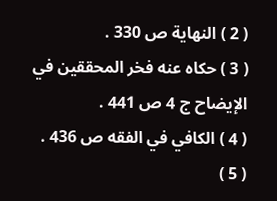( 2 ) النهاية ص 330 .
( 3 ) حكاه عنه فخر المحققين في الإيضاح ج 4 ص 441 .
( 4 ) الكافي في الفقه ص 436 .
( 5 )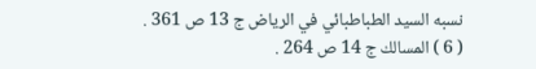نسبه السيد الطباطبائي في الرياض ج 13 ص 361 .
( 6 ) المسالك ج 14 ص 264 .